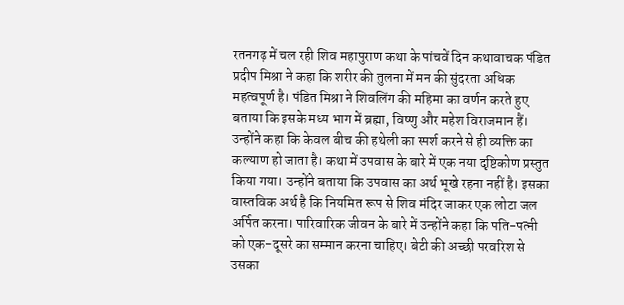रतनगढ़ में चल रही शिव महापुराण कथा के पांचवें दिन कथावाचक पंडित प्रदीप मिश्रा ने कहा कि शरीर की तुलना में मन की सुंदरता अधिक महत्वपूर्ण है। पंडित मिश्रा ने शिवलिंग की महिमा का वर्णन करते हुए बताया कि इसके मध्य भाग में ब्रह्मा, विष्णु और महेश विराजमान हैं। उन्होंने कहा कि केवल बीच की हथेली का स्पर्श करने से ही व्यक्ति का कल्याण हो जाता है। कथा में उपवास के बारे में एक नया दृष्टिकोण प्रस्तुत किया गया। उन्होंने बताया कि उपवास का अर्थ भूखे रहना नहीं है। इसका वास्तविक अर्थ है कि नियमित रूप से शिव मंदिर जाकर एक लोटा जल अर्पित करना। पारिवारिक जीवन के बारे में उन्होंने कहा कि पति-पत्नी को एक-दूसरे का सम्मान करना चाहिए। बेटी की अच्छी परवरिश से उसका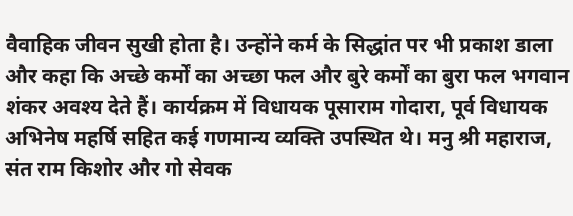वैवाहिक जीवन सुखी होता है। उन्होंने कर्म के सिद्धांत पर भी प्रकाश डाला और कहा कि अच्छे कर्मों का अच्छा फल और बुरे कर्मों का बुरा फल भगवान शंकर अवश्य देते हैं। कार्यक्रम में विधायक पूसाराम गोदारा, पूर्व विधायक अभिनेष महर्षि सहित कई गणमान्य व्यक्ति उपस्थित थे। मनु श्री महाराज, संत राम किशोर और गो सेवक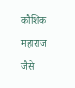कौशिक महाराज जैसे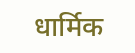धार्मिक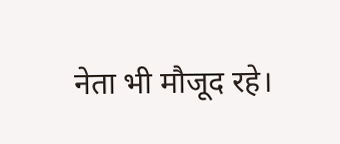नेता भी मौजूद रहे।